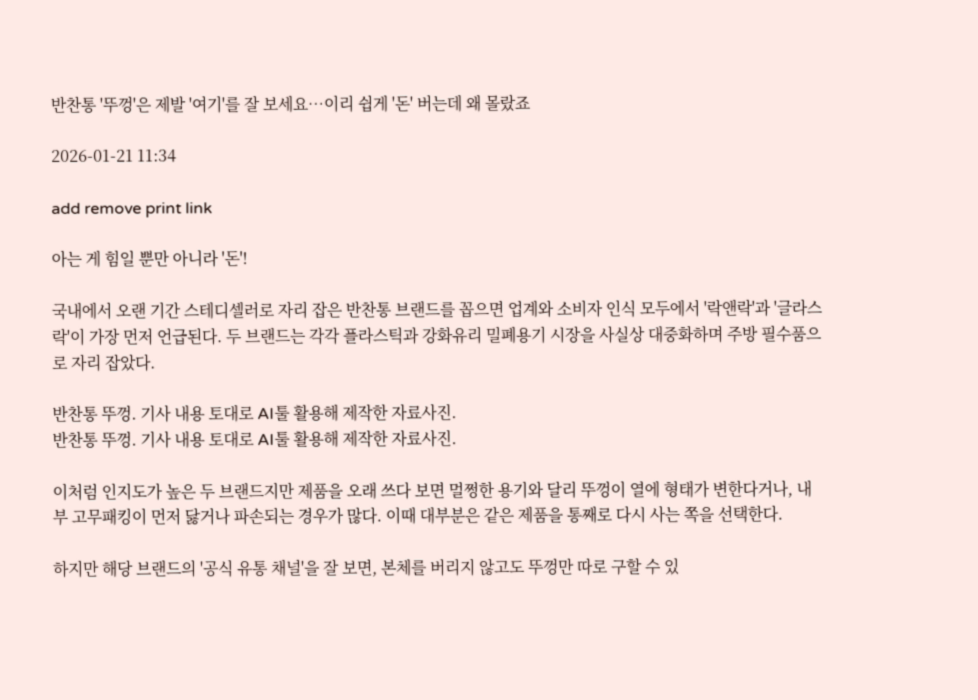반찬통 '뚜껑'은 제발 '여기'를 잘 보세요…이리 쉽게 '돈' 버는데 왜 몰랐죠

2026-01-21 11:34

add remove print link

아는 게 힘일 뿐만 아니라 '돈'!

국내에서 오랜 기간 스테디셀러로 자리 잡은 반찬통 브랜드를 꼽으면 업계와 소비자 인식 모두에서 '락앤락'과 '글라스락'이 가장 먼저 언급된다. 두 브랜드는 각각 플라스틱과 강화유리 밀폐용기 시장을 사실상 대중화하며 주방 필수품으로 자리 잡았다.

반찬통 뚜껑. 기사 내용 토대로 AI툴 활용해 제작한 자료사진.
반찬통 뚜껑. 기사 내용 토대로 AI툴 활용해 제작한 자료사진.

이처럼 인지도가 높은 두 브랜드지만 제품을 오래 쓰다 보면 멀쩡한 용기와 달리 뚜껑이 열에 형태가 변한다거나, 내부 고무패킹이 먼저 닳거나 파손되는 경우가 많다. 이때 대부분은 같은 제품을 통째로 다시 사는 쪽을 선택한다.

하지만 해당 브랜드의 '공식 유통 채널'을 잘 보면, 본체를 버리지 않고도 뚜껑만 따로 구할 수 있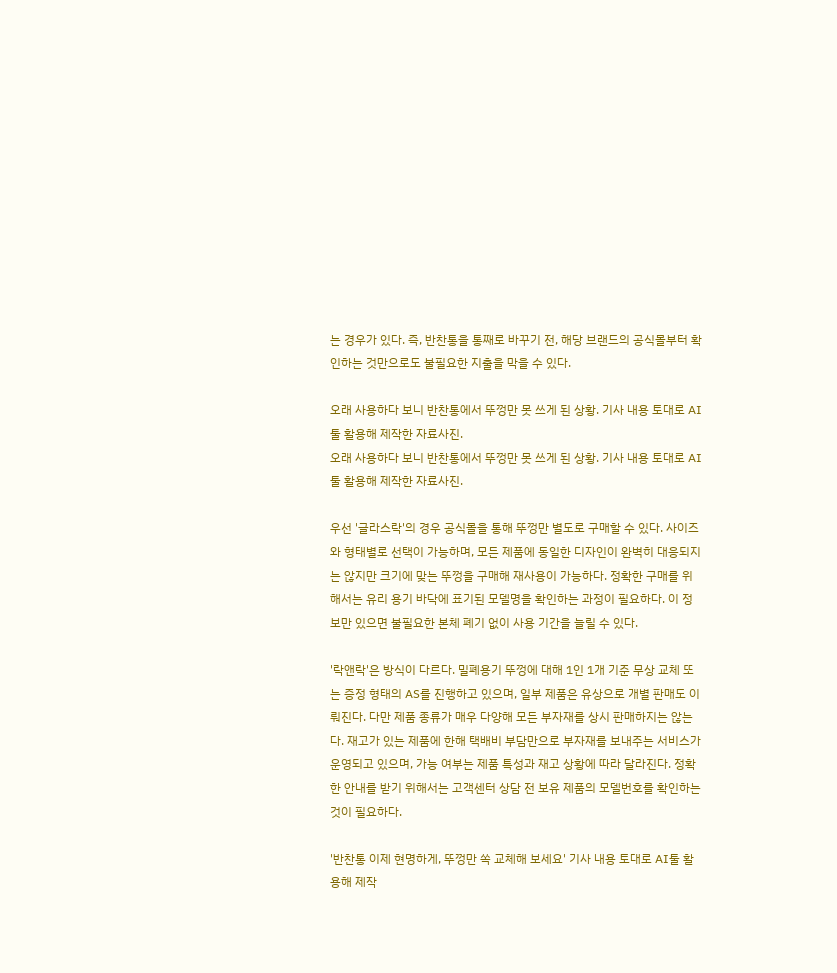는 경우가 있다. 즉, 반찬통을 통째로 바꾸기 전, 해당 브랜드의 공식몰부터 확인하는 것만으로도 불필요한 지출을 막을 수 있다.

오래 사용하다 보니 반찬통에서 뚜껑만 못 쓰게 된 상황. 기사 내용 토대로 AI툴 활용해 제작한 자료사진.
오래 사용하다 보니 반찬통에서 뚜껑만 못 쓰게 된 상황. 기사 내용 토대로 AI툴 활용해 제작한 자료사진.

우선 '글라스락'의 경우 공식몰을 통해 뚜껑만 별도로 구매할 수 있다. 사이즈와 형태별로 선택이 가능하며, 모든 제품에 동일한 디자인이 완벽히 대응되지는 않지만 크기에 맞는 뚜껑을 구매해 재사용이 가능하다. 정확한 구매를 위해서는 유리 용기 바닥에 표기된 모델명을 확인하는 과정이 필요하다. 이 정보만 있으면 불필요한 본체 폐기 없이 사용 기간을 늘릴 수 있다.

'락앤락'은 방식이 다르다. 밀폐용기 뚜껑에 대해 1인 1개 기준 무상 교체 또는 증정 형태의 AS를 진행하고 있으며, 일부 제품은 유상으로 개별 판매도 이뤄진다. 다만 제품 종류가 매우 다양해 모든 부자재를 상시 판매하지는 않는다. 재고가 있는 제품에 한해 택배비 부담만으로 부자재를 보내주는 서비스가 운영되고 있으며, 가능 여부는 제품 특성과 재고 상황에 따라 달라진다. 정확한 안내를 받기 위해서는 고객센터 상담 전 보유 제품의 모델번호를 확인하는 것이 필요하다.

'반찬통 이제 현명하게, 뚜껑만 쏙 교체해 보세요' 기사 내용 토대로 AI툴 활용해 제작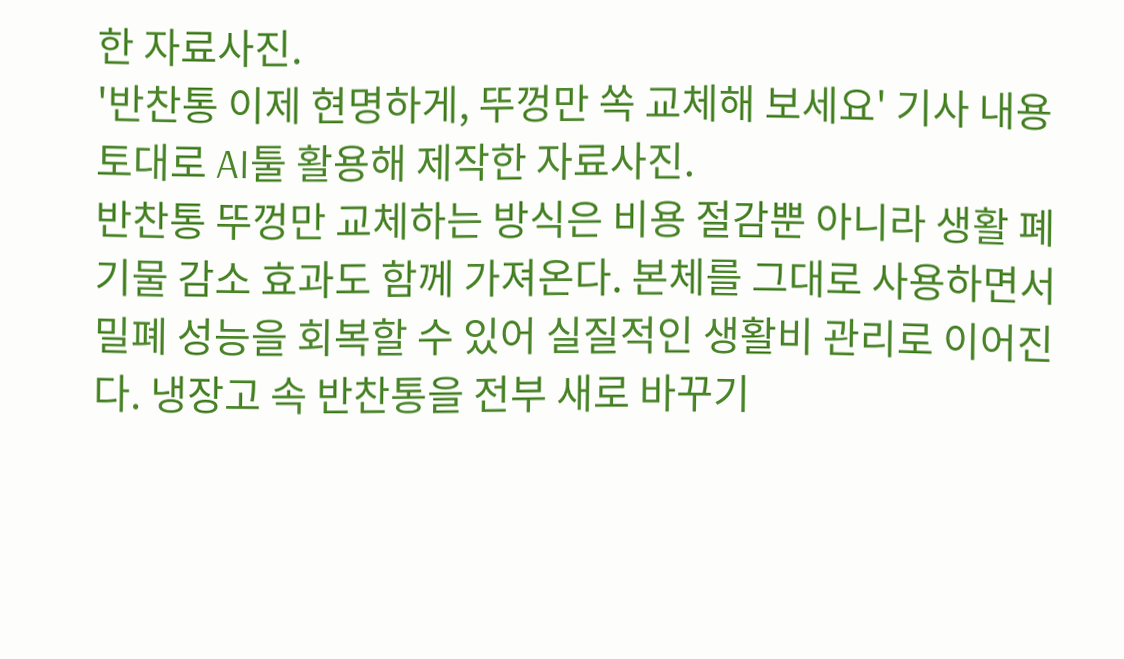한 자료사진.
'반찬통 이제 현명하게, 뚜껑만 쏙 교체해 보세요' 기사 내용 토대로 AI툴 활용해 제작한 자료사진.
반찬통 뚜껑만 교체하는 방식은 비용 절감뿐 아니라 생활 폐기물 감소 효과도 함께 가져온다. 본체를 그대로 사용하면서 밀폐 성능을 회복할 수 있어 실질적인 생활비 관리로 이어진다. 냉장고 속 반찬통을 전부 새로 바꾸기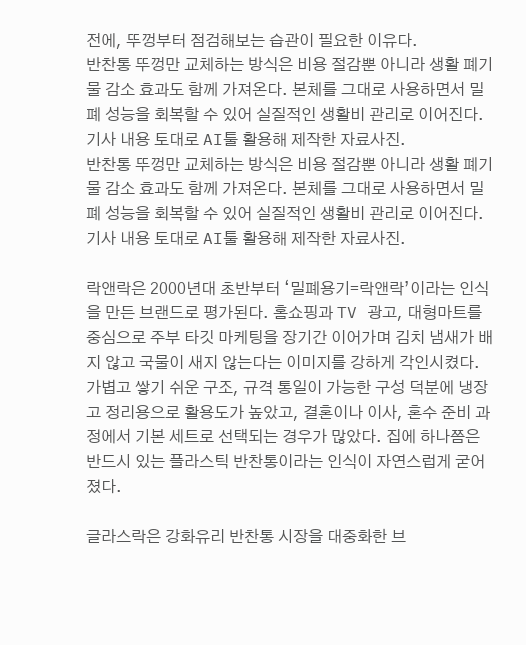전에, 뚜껑부터 점검해보는 습관이 필요한 이유다.
반찬통 뚜껑만 교체하는 방식은 비용 절감뿐 아니라 생활 폐기물 감소 효과도 함께 가져온다. 본체를 그대로 사용하면서 밀폐 성능을 회복할 수 있어 실질적인 생활비 관리로 이어진다.    기사 내용 토대로 AI툴 활용해 제작한 자료사진.
반찬통 뚜껑만 교체하는 방식은 비용 절감뿐 아니라 생활 폐기물 감소 효과도 함께 가져온다. 본체를 그대로 사용하면서 밀폐 성능을 회복할 수 있어 실질적인 생활비 관리로 이어진다. 기사 내용 토대로 AI툴 활용해 제작한 자료사진.

락앤락은 2000년대 초반부터 ‘밀폐용기=락앤락’이라는 인식을 만든 브랜드로 평가된다. 홈쇼핑과 TV 광고, 대형마트를 중심으로 주부 타깃 마케팅을 장기간 이어가며 김치 냄새가 배지 않고 국물이 새지 않는다는 이미지를 강하게 각인시켰다. 가볍고 쌓기 쉬운 구조, 규격 통일이 가능한 구성 덕분에 냉장고 정리용으로 활용도가 높았고, 결혼이나 이사, 혼수 준비 과정에서 기본 세트로 선택되는 경우가 많았다. 집에 하나쯤은 반드시 있는 플라스틱 반찬통이라는 인식이 자연스럽게 굳어졌다.

글라스락은 강화유리 반찬통 시장을 대중화한 브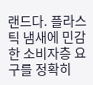랜드다. 플라스틱 냄새에 민감한 소비자층 요구를 정확히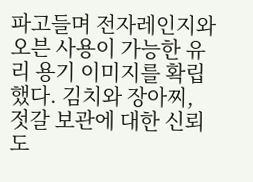파고들며 전자레인지와 오븐 사용이 가능한 유리 용기 이미지를 확립했다. 김치와 장아찌, 젓갈 보관에 대한 신뢰도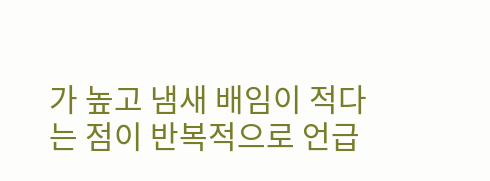가 높고 냄새 배임이 적다는 점이 반복적으로 언급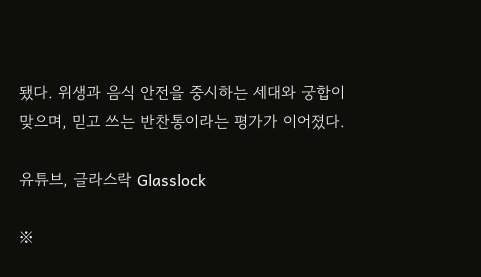됐다. 위생과 음식 안전을 중시하는 세대와 궁합이 맞으며, 믿고 쓰는 반찬통이라는 평가가 이어졌다.

유튜브, 글라스락 Glasslock

※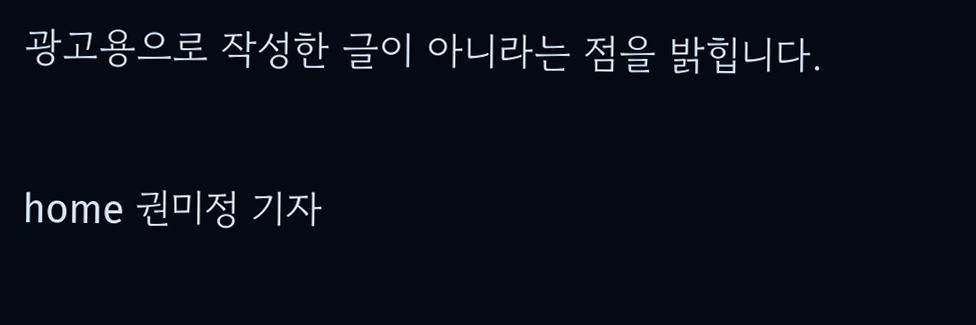광고용으로 작성한 글이 아니라는 점을 밝힙니다.

home 권미정 기자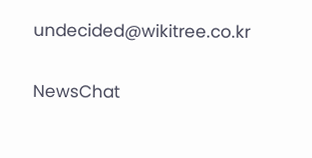undecided@wikitree.co.kr

NewsChat